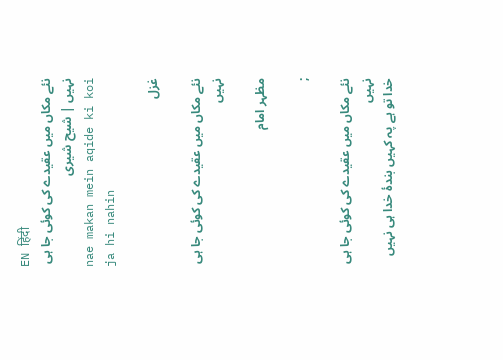EN हिंदी
نئے مکاں میں عقیدے کی کوئی جا ہی نہیں | شیح شیری
nae makan mein aqide ki koi ja hi nahin

غزل

نئے مکاں میں عقیدے کی کوئی جا ہی نہیں

مظہر امام

;

نئے مکاں میں عقیدے کی کوئی جا ہی نہیں
خدا تو ہے پہ کہیں بندۂ خدا ہی نہیں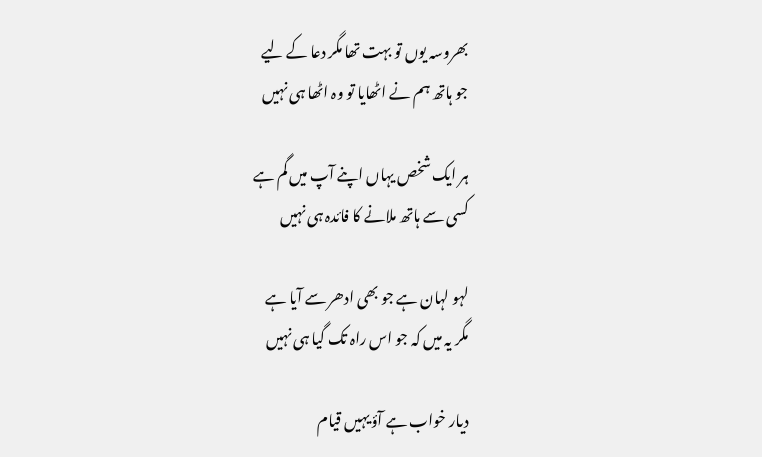بھروسہ یوں تو بہت تھا مگر دعا کے لیے
جو ہاتھ ہم نے اٹھایا تو وہ اٹھا ہی نہیں

ہر ایک شخص یہاں اپنے آپ میں گم ہے
کسی سے ہاتھ ملانے کا فائدہ ہی نہیں

لہو لہان ہے جو بھی ادھر سے آیا ہے
مگر یہ میں کہ جو اس راہ تک گیا ہی نہیں

دیار خواب ہے آؤ یہیں قیام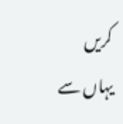کریں
یہاں سے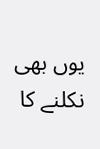یوں بھی نکلنے کا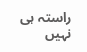راستہ ہی نہیں